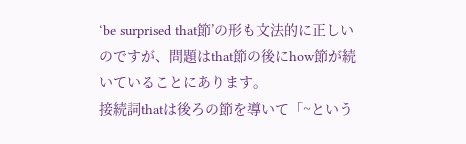‘be surprised that節’の形も文法的に正しいのですが、問題はthat節の後にhow節が続いていることにあります。
接続詞thatは後ろの節を導いて「~という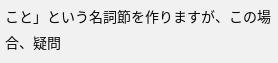こと」という名詞節を作りますが、この場合、疑問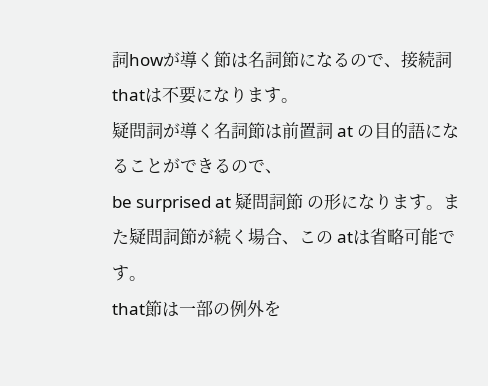詞howが導く節は名詞節になるので、接続詞thatは不要になります。
疑問詞が導く名詞節は前置詞 at の目的語になることができるので、
be surprised at 疑問詞節 の形になります。また疑問詞節が続く場合、この atは省略可能です。
that節は一部の例外を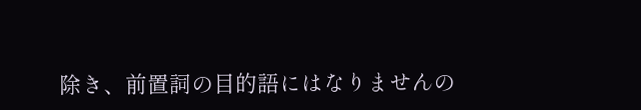除き、前置詞の目的語にはなりませんの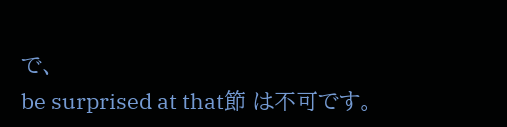で、
be surprised at that節 は不可です。